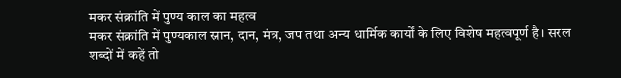मकर संक्रांति में पुण्य काल का महत्व
मकर संक्रांति में पुण्यकाल स्नान, दान, मंत्र, जप तथा अन्य धार्मिक कार्यों के लिए विशेष महत्वपूर्ण है। सरल शब्दों में कहें तो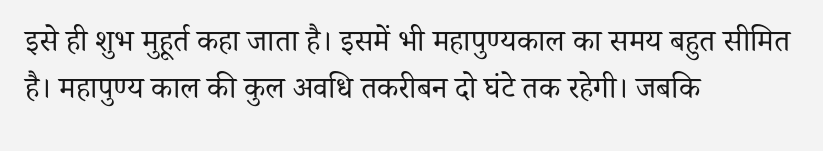इसे ही शुभ मुहूर्त कहा जाता है। इसमें भी महापुण्यकाल का समय बहुत सीमित है। महापुण्य काल की कुल अवधि तकरीबन दो घंटे तक रहेगी। जबकि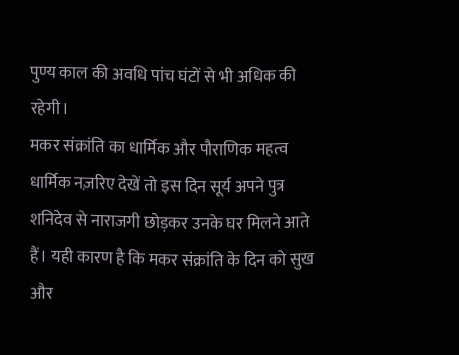पुण्य काल की अवधि पांच घंटों से भी अधिक की रहेगी।
मकर संक्रांति का धार्मिक और पौराणिक महत्व
धार्मिक नज़रिए देखें तो इस दिन सूर्य अपने पुत्र शनिदेव से नाराजगी छोड़कर उनके घर मिलने आते हैं। यही कारण है कि मकर संक्रांति के दिन को सुख और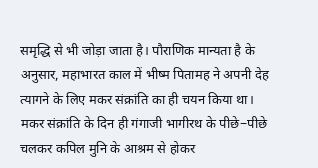समृद्धि से भी जोड़ा जाता है। पौराणिक मान्यता है के अनुसार, महाभारत काल में भीष्म पितामह ने अपनी देह त्यागने के लिए मकर संक्रांति का ही चयन किया था। मकर संक्रांति के दिन ही गंगाजी भागीरथ के पीछे−पीछे चलकर कपिल मुनि के आश्रम से होकर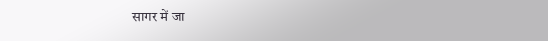सागर में जा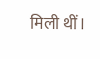मिली थीं।